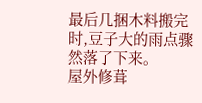最后几捆木料搬完时,豆子大的雨点骤然落了下来。
屋外修葺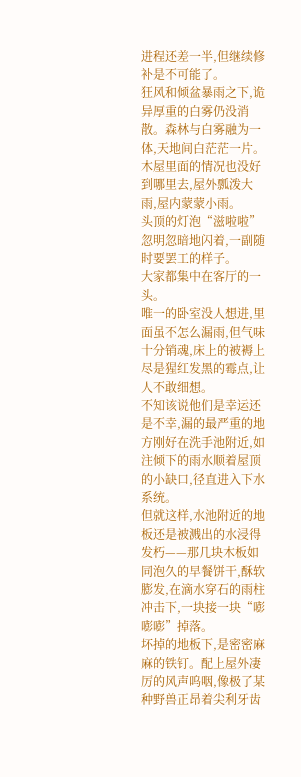进程还差一半,但继续修补是不可能了。
狂风和倾盆暴雨之下,诡异厚重的白雾仍没消散。森林与白雾融为一体,天地间白茫茫一片。
木屋里面的情况也没好到哪里去,屋外瓢泼大雨,屋内蒙蒙小雨。
头顶的灯泡“滋啦啦”忽明忽暗地闪着,一副随时要罢工的样子。
大家都集中在客厅的一头。
唯一的卧室没人想进,里面虽不怎么漏雨,但气味十分销魂,床上的被褥上尽是猩红发黑的霉点,让人不敢细想。
不知该说他们是幸运还是不幸,漏的最严重的地方刚好在洗手池附近,如注倾下的雨水顺着屋顶的小缺口,径直进入下水系统。
但就这样,水池附近的地板还是被溅出的水浸得发朽——那几块木板如同泡久的早餐饼干,酥软膨发,在滴水穿石的雨柱冲击下,一块接一块“嘭嘭嘭”掉落。
坏掉的地板下,是密密麻麻的铁钉。配上屋外凄厉的风声呜咽,像极了某种野兽正昂着尖利牙齿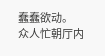蠢蠢欲动。
众人忙朝厅内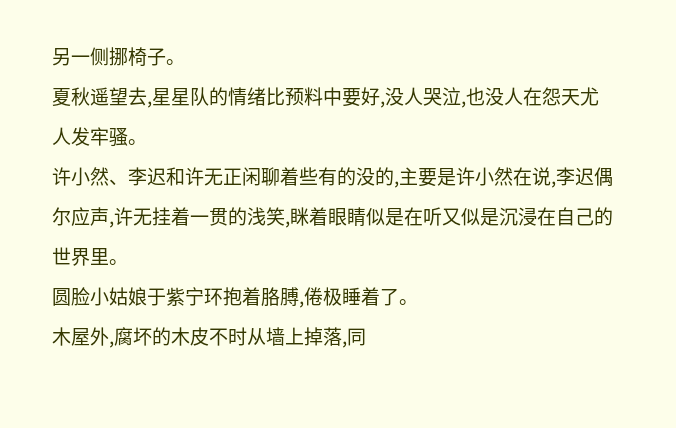另一侧挪椅子。
夏秋遥望去,星星队的情绪比预料中要好,没人哭泣,也没人在怨天尤人发牢骚。
许小然、李迟和许无正闲聊着些有的没的,主要是许小然在说,李迟偶尔应声,许无挂着一贯的浅笑,眯着眼睛似是在听又似是沉浸在自己的世界里。
圆脸小姑娘于紫宁环抱着胳膊,倦极睡着了。
木屋外,腐坏的木皮不时从墙上掉落,同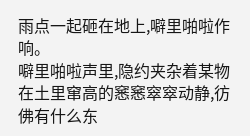雨点一起砸在地上,噼里啪啦作响。
噼里啪啦声里,隐约夹杂着某物在土里窜高的窸窸窣窣动静,彷佛有什么东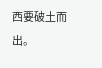西要破土而出。